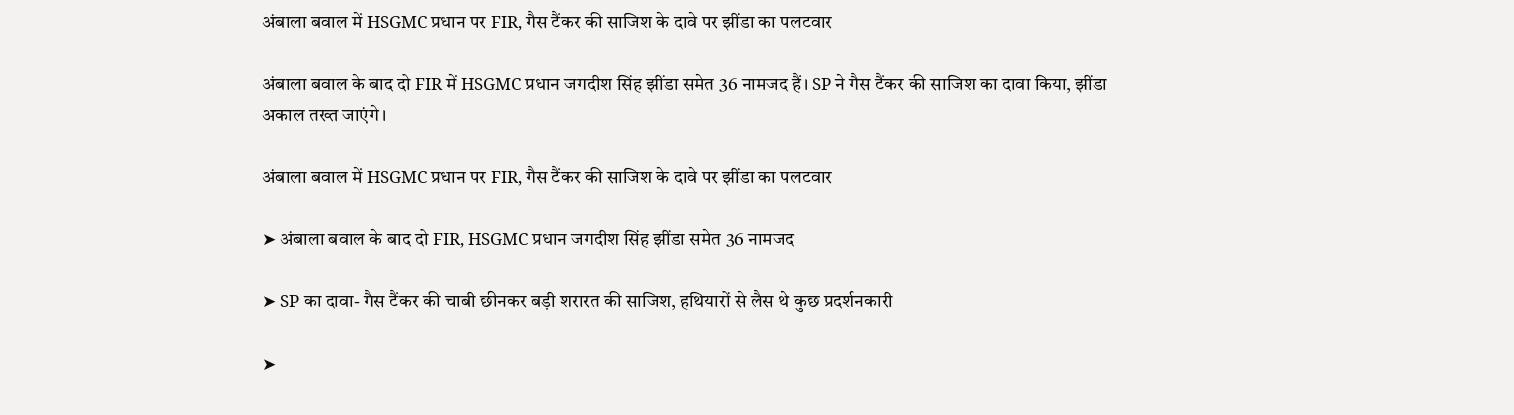अंबाला बवाल में HSGMC प्रधान पर FIR, गैस टैंकर की साजिश के दावे पर झींडा का पलटवार

अंबाला बवाल के बाद दो FIR में HSGMC प्रधान जगदीश सिंह झींडा समेत 36 नामजद हैं। SP ने गैस टैंकर की साजिश का दावा किया, झींडा अकाल तख्त जाएंगे।

अंबाला बवाल में HSGMC प्रधान पर FIR, गैस टैंकर की साजिश के दावे पर झींडा का पलटवार

➤ अंबाला बवाल के बाद दो FIR, HSGMC प्रधान जगदीश सिंह झींडा समेत 36 नामजद

➤ SP का दावा- गैस टैंकर की चाबी छीनकर बड़ी शरारत की साजिश, हथियारों से लैस थे कुछ प्रदर्शनकारी

➤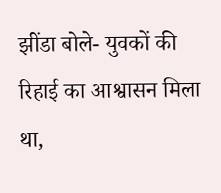झींडा बोले- युवकों की रिहाई का आश्वासन मिला था,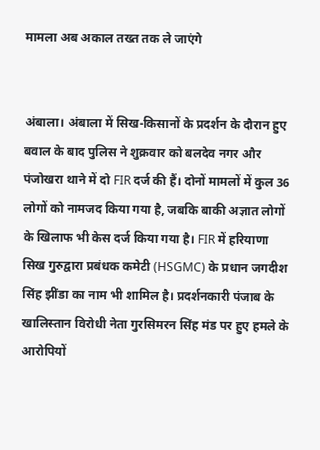मामला अब अकाल तख्त तक ले जाएंगे


अंबाला। अंबाला में सिख-किसानों के प्रदर्शन के दौरान हुए बवाल के बाद पुलिस ने शुक्रवार को बलदेव नगर और पंजोखरा थाने में दो FIR दर्ज की हैं। दोनों मामलों में कुल 36 लोगों को नामजद किया गया है, जबकि बाकी अज्ञात लोगों के खिलाफ भी केस दर्ज किया गया है। FIR में हरियाणा सिख गुरुद्वारा प्रबंधक कमेटी (HSGMC) के प्रधान जगदीश सिंह झींडा का नाम भी शामिल है। प्रदर्शनकारी पंजाब के खालिस्तान विरोधी नेता गुरसिमरन सिंह मंड पर हुए हमले के आरोपियों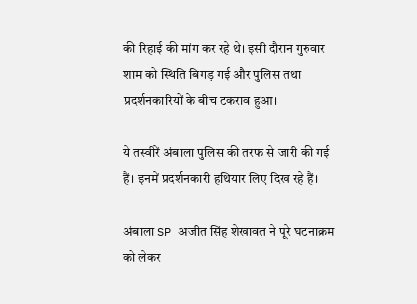की रिहाई की मांग कर रहे थे। इसी दौरान गुरुवार शाम को स्थिति बिगड़ गई और पुलिस तथा प्रदर्शनकारियों के बीच टकराव हुआ।

ये तस्वीरें अंबाला पुलिस की तरफ से जारी की गई हैं। इनमें प्रदर्शनकारी हथियार लिए दिख रहे हैं।

अंबाला SP अजीत सिंह शेखावत ने पूरे घटनाक्रम को लेकर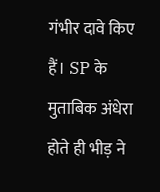गंभीर दावे किए हैं। SP के मुताबिक अंधेरा होते ही भीड़ ने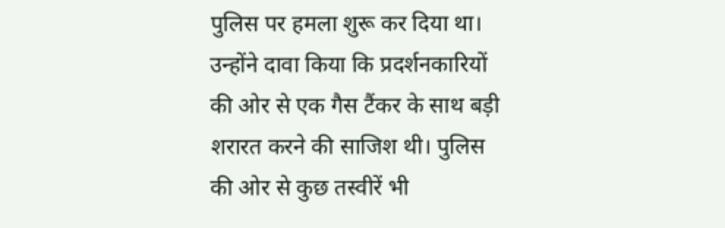पुलिस पर हमला शुरू कर दिया था। उन्होंने दावा किया कि प्रदर्शनकारियों की ओर से एक गैस टैंकर के साथ बड़ी शरारत करने की साजिश थी। पुलिस की ओर से कुछ तस्वीरें भी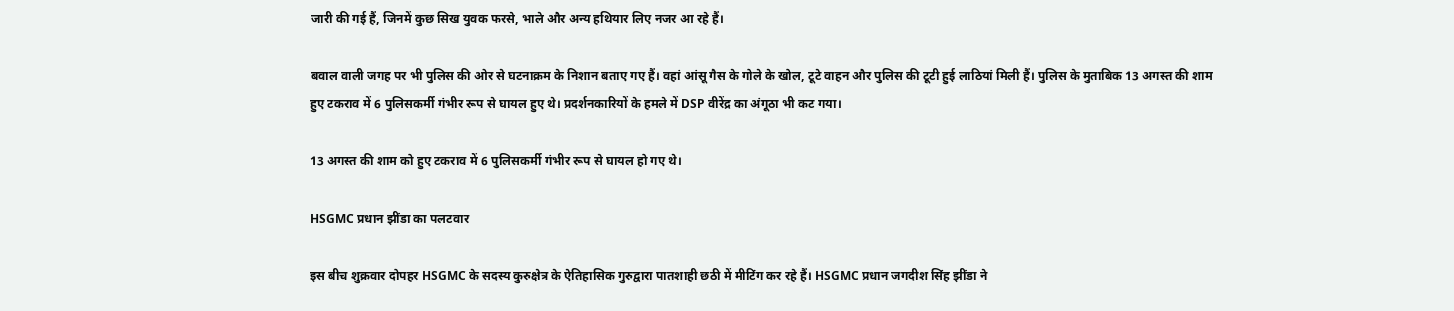जारी की गई हैं, जिनमें कुछ सिख युवक फरसे, भाले और अन्य हथियार लिए नजर आ रहे हैं।

बवाल वाली जगह पर भी पुलिस की ओर से घटनाक्रम के निशान बताए गए हैं। वहां आंसू गैस के गोले के खोल, टूटे वाहन और पुलिस की टूटी हुई लाठियां मिली हैं। पुलिस के मुताबिक 13 अगस्त की शाम हुए टकराव में 6 पुलिसकर्मी गंभीर रूप से घायल हुए थे। प्रदर्शनकारियों के हमले में DSP वीरेंद्र का अंगूठा भी कट गया।

13 अगस्त की शाम को हुए टकराव में 6 पुलिसकर्मी गंभीर रूप से घायल हो गए थे।

HSGMC प्रधान झींडा का पलटवार

इस बीच शुक्रवार दोपहर HSGMC के सदस्य कुरुक्षेत्र के ऐतिहासिक गुरुद्वारा पातशाही छठी में मीटिंग कर रहे हैं। HSGMC प्रधान जगदीश सिंह झींडा ने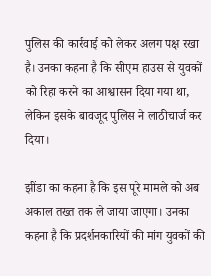पुलिस की कार्रवाई को लेकर अलग पक्ष रखा है। उनका कहना है कि सीएम हाउस से युवकों को रिहा करने का आश्वासन दिया गया था, लेकिन इसके बावजूद पुलिस ने लाठीचार्ज कर दिया।

झींडा का कहना है कि इस पूरे मामले को अब अकाल तख्त तक ले जाया जाएगा। उनका कहना है कि प्रदर्शनकारियों की मांग युवकों की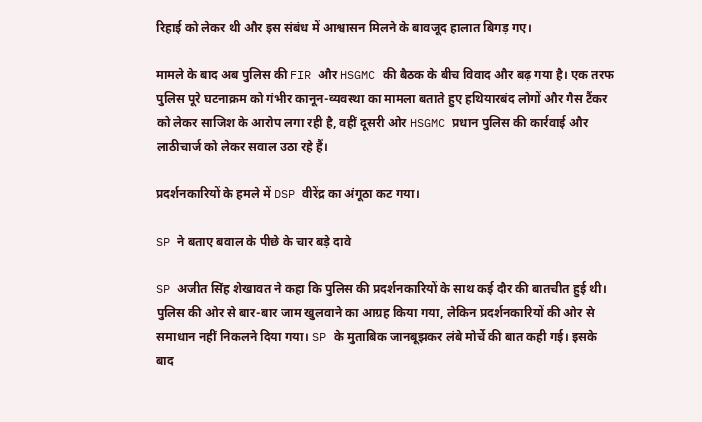रिहाई को लेकर थी और इस संबंध में आश्वासन मिलने के बावजूद हालात बिगड़ गए।

मामले के बाद अब पुलिस की FIR और HSGMC की बैठक के बीच विवाद और बढ़ गया है। एक तरफ पुलिस पूरे घटनाक्रम को गंभीर कानून-व्यवस्था का मामला बताते हुए हथियारबंद लोगों और गैस टैंकर को लेकर साजिश के आरोप लगा रही है, वहीं दूसरी ओर HSGMC प्रधान पुलिस की कार्रवाई और लाठीचार्ज को लेकर सवाल उठा रहे हैं।

प्रदर्शनकारियों के हमले में DSP वीरेंद्र का अंगूठा कट गया।

SP ने बताए बवाल के पीछे के चार बड़े दावे

SP अजीत सिंह शेखावत ने कहा कि पुलिस की प्रदर्शनकारियों के साथ कई दौर की बातचीत हुई थी। पुलिस की ओर से बार-बार जाम खुलवाने का आग्रह किया गया, लेकिन प्रदर्शनकारियों की ओर से समाधान नहीं निकलने दिया गया। SP के मुताबिक जानबूझकर लंबे मोर्चे की बात कही गई। इसके बाद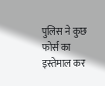पुलिस ने कुछ फोर्स का इस्तेमाल कर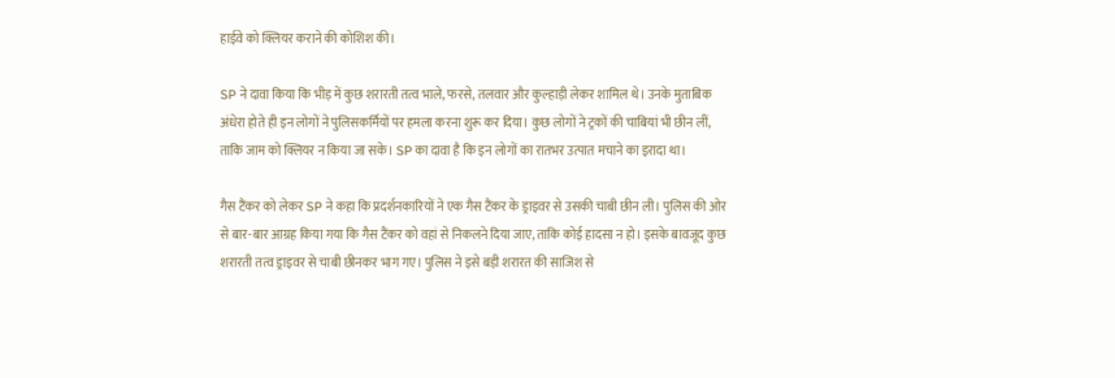हाईवे को क्लियर कराने की कोशिश की।

SP ने दावा किया कि भीड़ में कुछ शरारती तत्व भाले, फरसे, तलवार और कुल्हाड़ी लेकर शामिल थे। उनके मुताबिक अंधेरा होते ही इन लोगों ने पुलिसकर्मियों पर हमला करना शुरू कर दिया। कुछ लोगों ने ट्रकों की चाबियां भी छीन लीं, ताकि जाम को क्लियर न किया जा सके। SP का दावा है कि इन लोगों का रातभर उत्पात मचाने का इरादा था।

गैस टैंकर को लेकर SP ने कहा कि प्रदर्शनकारियों ने एक गैस टैंकर के ड्राइवर से उसकी चाबी छीन ली। पुलिस की ओर से बार-बार आग्रह किया गया कि गैस टैंकर को वहां से निकलने दिया जाए, ताकि कोई हादसा न हो। इसके बावजूद कुछ शरारती तत्व ड्राइवर से चाबी छीनकर भाग गए। पुलिस ने इसे बड़ी शरारत की साजिश से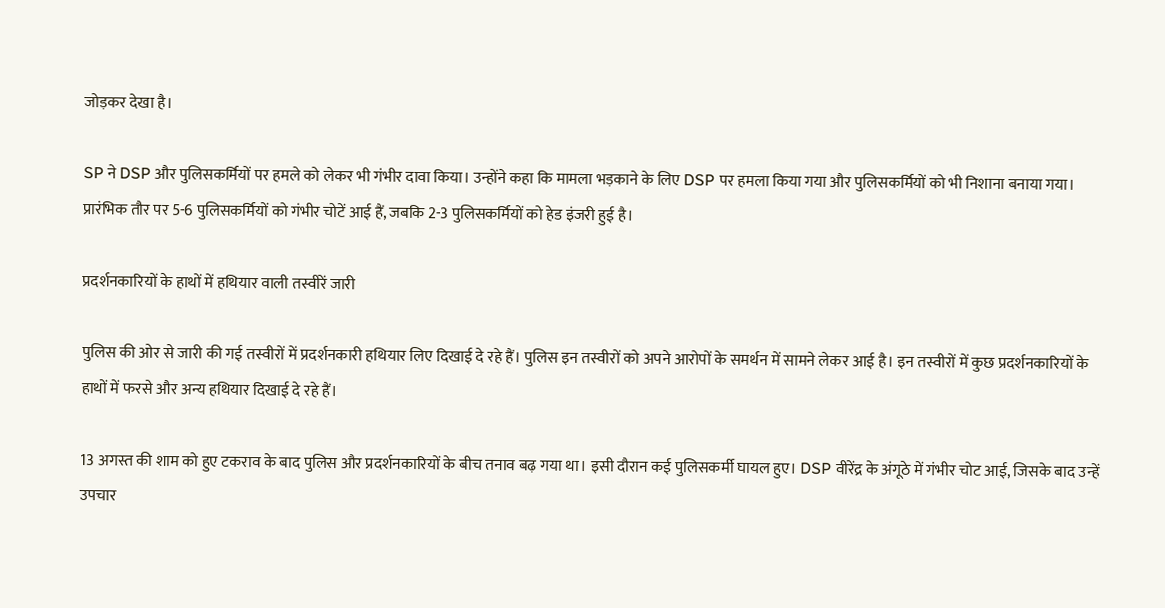जोड़कर देखा है।

SP ने DSP और पुलिसकर्मियों पर हमले को लेकर भी गंभीर दावा किया। उन्होंने कहा कि मामला भड़काने के लिए DSP पर हमला किया गया और पुलिसकर्मियों को भी निशाना बनाया गया। प्रारंभिक तौर पर 5-6 पुलिसकर्मियों को गंभीर चोटें आई हैं, जबकि 2-3 पुलिसकर्मियों को हेड इंजरी हुई है।

प्रदर्शनकारियों के हाथों में हथियार वाली तस्वीरें जारी

पुलिस की ओर से जारी की गई तस्वीरों में प्रदर्शनकारी हथियार लिए दिखाई दे रहे हैं। पुलिस इन तस्वीरों को अपने आरोपों के समर्थन में सामने लेकर आई है। इन तस्वीरों में कुछ प्रदर्शनकारियों के हाथों में फरसे और अन्य हथियार दिखाई दे रहे हैं।

13 अगस्त की शाम को हुए टकराव के बाद पुलिस और प्रदर्शनकारियों के बीच तनाव बढ़ गया था। इसी दौरान कई पुलिसकर्मी घायल हुए। DSP वीरेंद्र के अंगूठे में गंभीर चोट आई, जिसके बाद उन्हें उपचार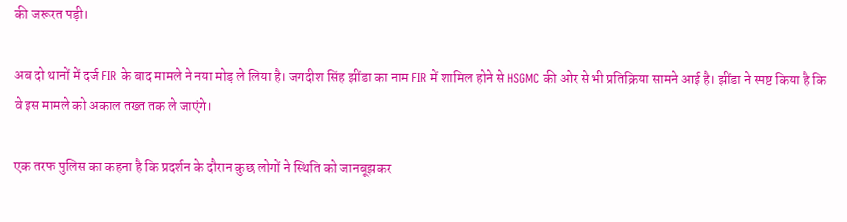की जरूरत पड़ी।

अब दो थानों में दर्ज FIR के बाद मामले ने नया मोड़ ले लिया है। जगदीश सिंह झींडा का नाम FIR में शामिल होने से HSGMC की ओर से भी प्रतिक्रिया सामने आई है। झींडा ने स्पष्ट किया है कि वे इस मामले को अकाल तख्त तक ले जाएंगे।

एक तरफ पुलिस का कहना है कि प्रदर्शन के दौरान कुछ लोगों ने स्थिति को जानबूझकर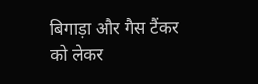बिगाड़ा और गैस टैंकर को लेकर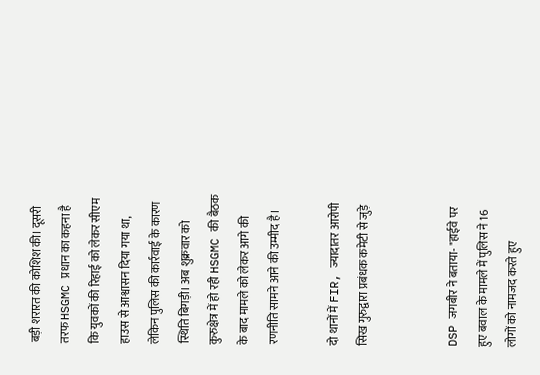बड़ी शरारत की कोशिश की। दूसरी तरफ HSGMC प्रधान का कहना है कि युवकों की रिहाई को लेकर सीएम हाउस से आश्वासन दिया गया था, लेकिन पुलिस की कार्रवाई के कारण स्थिति बिगड़ी। अब शुक्रवार को कुरुक्षेत्र में हो रही HSGMC की बैठक के बाद मामले को लेकर आगे की रणनीति सामने आने की उम्मीद है।

दो थानों में FIR, ज्यादातर आरोपी सिख गुरुद्वारा प्रबंधक कमेटी से जुड़े


DSP जगबीर ने बताया- "हाईवे पर हुए बवाल के मामले में पुलिस ने 16 लोगों को नामजद करते हुए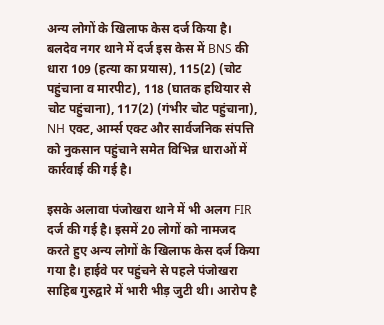अन्य लोगों के खिलाफ केस दर्ज किया है। बलदेव नगर थाने में दर्ज इस केस में BNS की धारा 109 (हत्या का प्रयास), 115(2) (चोट पहुंचाना व मारपीट), 118 (घातक हथियार से चोट पहुंचाना), 117(2) (गंभीर चोट पहुंचाना), NH एक्ट, आर्म्स एक्ट और सार्वजनिक संपत्ति को नुकसान पहुंचाने समेत विभिन्न धाराओं में कार्रवाई की गई है।

इसके अलावा पंजोखरा थाने में भी अलग FIR दर्ज की गई है। इसमें 20 लोगों को नामजद करते हुए अन्य लोगों के खिलाफ केस दर्ज किया गया है। हाईवे पर पहुंचने से पहले पंजोखरा साहिब गुरुद्वारे में भारी भीड़ जुटी थी। आरोप है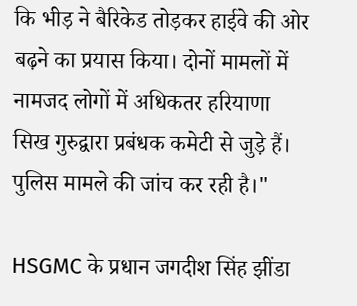कि भीड़ ने बैरिकेड तोड़कर हाईवे की ओर बढ़ने का प्रयास किया। दोनों मामलों में नामजद लोगों में अधिकतर हरियाणा सिख गुरुद्वारा प्रबंधक कमेटी से जुड़े हैं। पुलिस मामले की जांच कर रही है।"

HSGMC के प्रधान जगदीश सिंह झींडा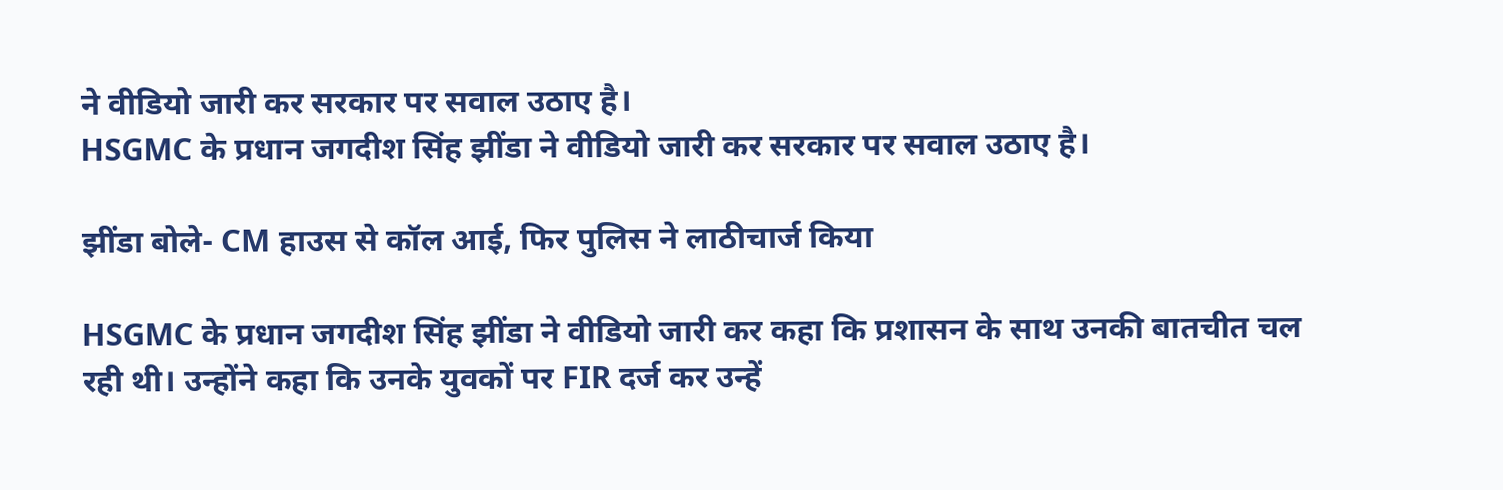ने वीडियो जारी कर सरकार पर सवाल उठाए है।
HSGMC के प्रधान जगदीश सिंह झींडा ने वीडियो जारी कर सरकार पर सवाल उठाए है।

झींडा बोले- CM हाउस से कॉल आई, फिर पुलिस ने लाठीचार्ज किया

HSGMC के प्रधान जगदीश सिंह झींडा ने वीडियो जारी कर कहा कि प्रशासन के साथ उनकी बातचीत चल रही थी। उन्होंने कहा कि उनके युवकों पर FIR दर्ज कर उन्हें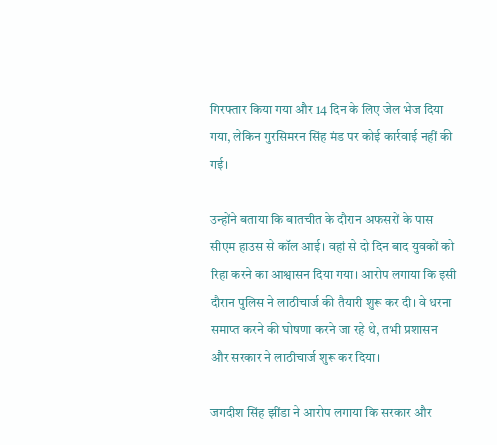गिरफ्तार किया गया और 14 दिन के लिए जेल भेज दिया गया, लेकिन गुरसिमरन सिंह मंड पर कोई कार्रवाई नहीं की गई।

उन्होंने बताया कि बातचीत के दौरान अफसरों के पास सीएम हाउस से कॉल आई। वहां से दो दिन बाद युवकों को रिहा करने का आश्वासन दिया गया। आरोप लगाया कि इसी दौरान पुलिस ने लाठीचार्ज की तैयारी शुरू कर दी। वे धरना समाप्त करने की घोषणा करने जा रहे थे, तभी प्रशासन और सरकार ने लाठीचार्ज शुरू कर दिया।

जगदीश सिंह झींडा ने आरोप लगाया कि सरकार और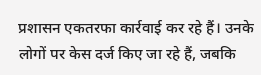प्रशासन एकतरफा कार्रवाई कर रहे हैं। उनके लोगों पर केस दर्ज किए जा रहे हैं, जबकि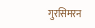गुरसिमरन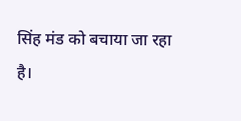सिंह मंड को बचाया जा रहा है।